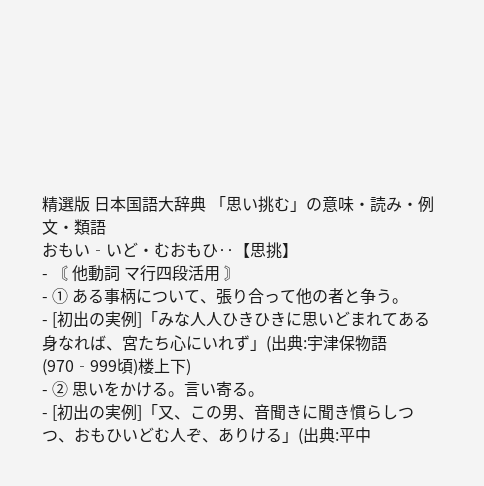精選版 日本国語大辞典 「思い挑む」の意味・読み・例文・類語
おもい‐いど・むおもひ‥【思挑】
- 〘 他動詞 マ行四段活用 〙
- ① ある事柄について、張り合って他の者と争う。
- [初出の実例]「みな人人ひきひきに思いどまれてある身なれば、宮たち心にいれず」(出典:宇津保物語(970‐999頃)楼上下)
- ② 思いをかける。言い寄る。
- [初出の実例]「又、この男、音聞きに聞き慣らしつつ、おもひいどむ人ぞ、ありける」(出典:平中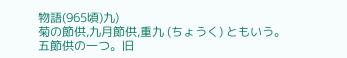物語(965頃)九)
菊の節供,九月節供,重九 (ちょうく) ともいう。五節供の一つ。旧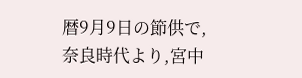暦9月9日の節供で,奈良時代より,宮中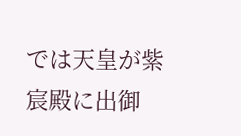では天皇が紫宸殿に出御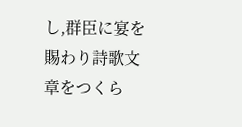し,群臣に宴を賜わり詩歌文章をつくら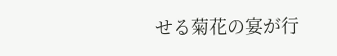せる菊花の宴が行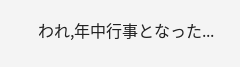われ,年中行事となった...